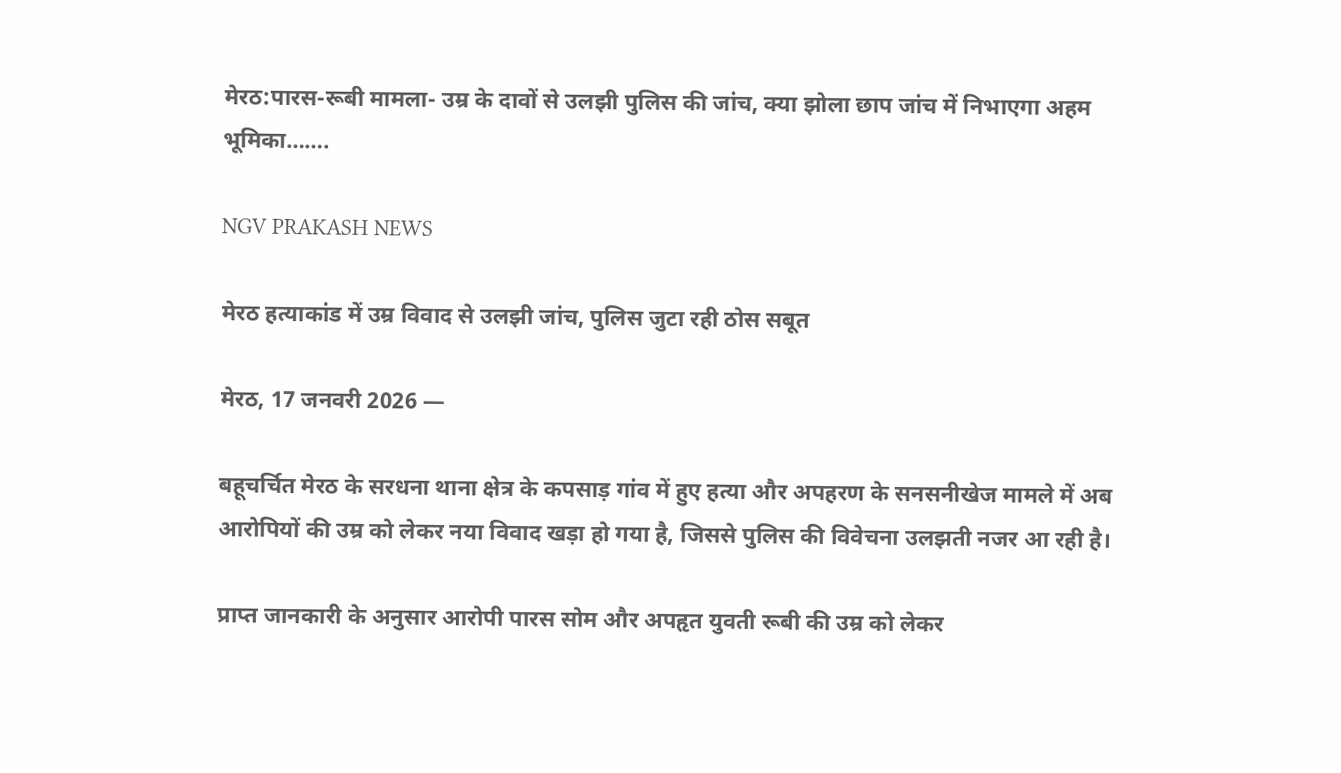मेरठ:पारस-रूबी मामला- उम्र के दावों से उलझी पुलिस की जांच, क्या झोला छाप जांच में निभाएगा अहम भूमिका…….

NGV PRAKASH NEWS

मेरठ हत्याकांड में उम्र विवाद से उलझी जांच, पुलिस जुटा रही ठोस सबूत

मेरठ, 17 जनवरी 2026 —

बहूचर्चित मेरठ के सरधना थाना क्षेत्र के कपसाड़ गांव में हुए हत्या और अपहरण के सनसनीखेज मामले में अब आरोपियों की उम्र को लेकर नया विवाद खड़ा हो गया है, जिससे पुलिस की विवेचना उलझती नजर आ रही है।

प्राप्त जानकारी के अनुसार आरोपी पारस सोम और अपहृत युवती रूबी की उम्र को लेकर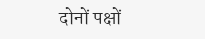दोनों पक्षों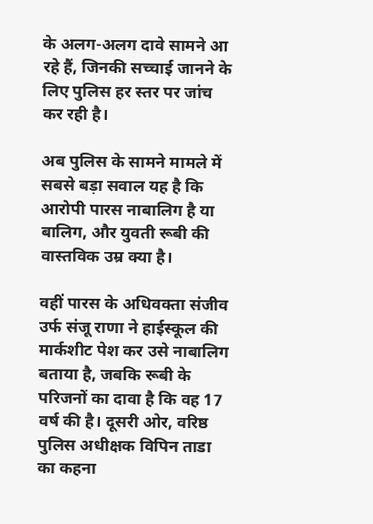के अलग-अलग दावे सामने आ रहे हैं, जिनकी सच्चाई जानने के लिए पुलिस हर स्तर पर जांच कर रही है।

अब पुलिस के सामने मामले में सबसे बड़ा सवाल यह है कि आरोपी पारस नाबालिग है या बालिग, और युवती रूबी की वास्तविक उम्र क्या है।

वहीं पारस के अधिवक्ता संजीव उर्फ संजू राणा ने हाईस्कूल की मार्कशीट पेश कर उसे नाबालिग बताया है, जबकि रूबी के परिजनों का दावा है कि वह 17 वर्ष की है। दूसरी ओर, वरिष्ठ पुलिस अधीक्षक विपिन ताडा का कहना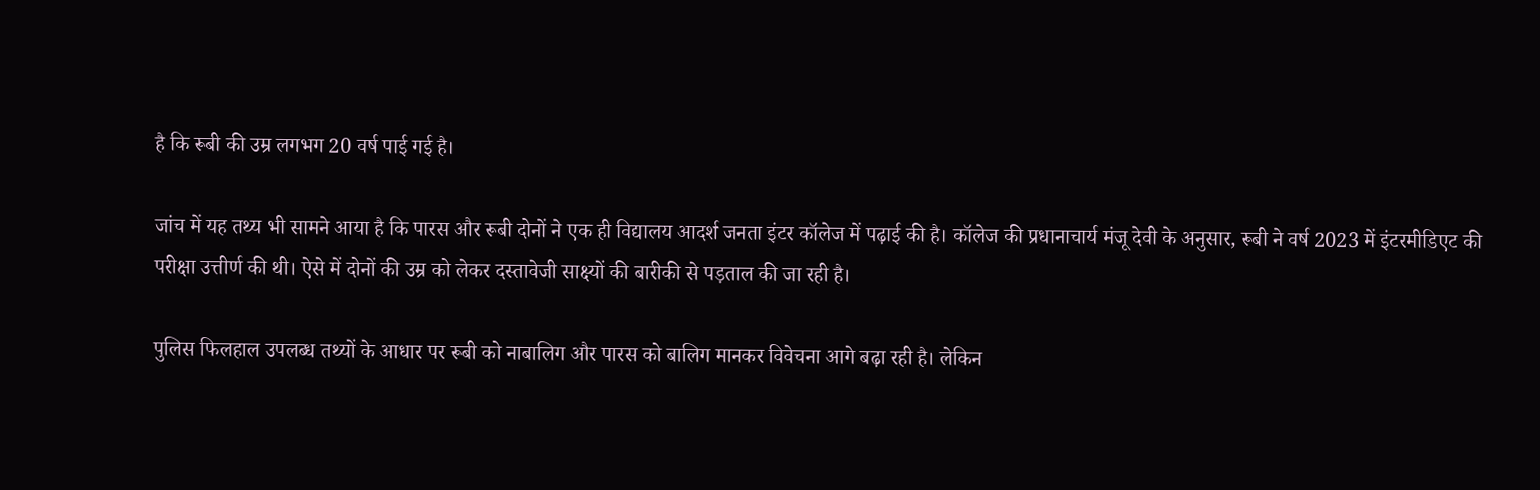है कि रूबी की उम्र लगभग 20 वर्ष पाई गई है।

जांच में यह तथ्य भी सामने आया है कि पारस और रूबी दोनों ने एक ही विद्यालय आदर्श जनता इंटर कॉलेज में पढ़ाई की है। कॉलेज की प्रधानाचार्य मंजू देवी के अनुसार, रूबी ने वर्ष 2023 में इंटरमीडिएट की परीक्षा उत्तीर्ण की थी। ऐसे में दोनों की उम्र को लेकर दस्तावेजी साक्ष्यों की बारीकी से पड़ताल की जा रही है।

पुलिस फिलहाल उपलब्ध तथ्यों के आधार पर रूबी को नाबालिग और पारस को बालिग मानकर विवेचना आगे बढ़ा रही है। लेकिन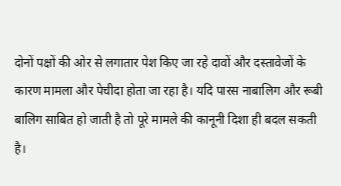दोनों पक्षों की ओर से लगातार पेश किए जा रहे दावों और दस्तावेजों के कारण मामला और पेचीदा होता जा रहा है। यदि पारस नाबालिग और रूबी बालिग साबित हो जाती है तो पूरे मामले की कानूनी दिशा ही बदल सकती है।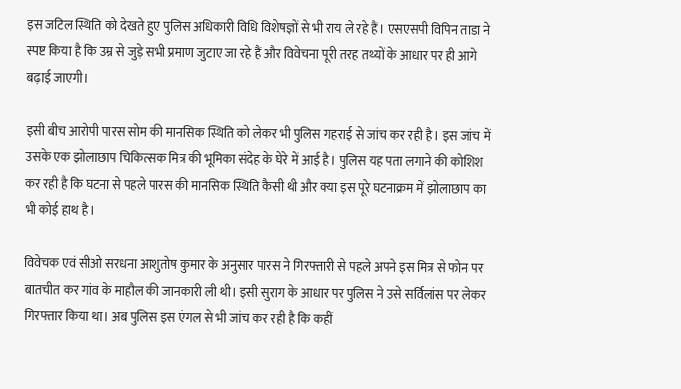इस जटिल स्थिति को देखते हुए पुलिस अधिकारी विधि विशेषज्ञों से भी राय ले रहे हैं। एसएसपी विपिन ताडा ने स्पष्ट किया है कि उम्र से जुड़े सभी प्रमाण जुटाए जा रहे हैं और विवेचना पूरी तरह तथ्यों के आधार पर ही आगे बढ़ाई जाएगी।

इसी बीच आरोपी पारस सोम की मानसिक स्थिति को लेकर भी पुलिस गहराई से जांच कर रही है। इस जांच में उसके एक झोलाछाप चिकित्सक मित्र की भूमिका संदेह के घेरे में आई है। पुलिस यह पता लगाने की कोशिश कर रही है कि घटना से पहले पारस की मानसिक स्थिति कैसी थी और क्या इस पूरे घटनाक्रम में झोलाछाप का भी कोई हाथ है।

विवेचक एवं सीओ सरधना आशुतोष कुमार के अनुसार पारस ने गिरफ्तारी से पहले अपने इस मित्र से फोन पर बातचीत कर गांव के माहौल की जानकारी ली थी। इसी सुराग के आधार पर पुलिस ने उसे सर्विलांस पर लेकर गिरफ्तार किया था। अब पुलिस इस एंगल से भी जांच कर रही है कि कहीं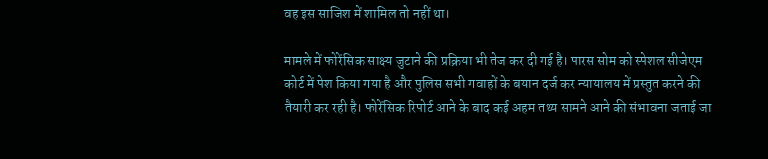वह इस साजिश में शामिल तो नहीं था।

मामले में फोरेंसिक साक्ष्य जुटाने की प्रक्रिया भी तेज कर दी गई है। पारस सोम को स्पेशल सीजेएम कोर्ट में पेश किया गया है और पुलिस सभी गवाहों के बयान दर्ज कर न्यायालय में प्रस्तुत करने की तैयारी कर रही है। फोरेंसिक रिपोर्ट आने के बाद कई अहम तथ्य सामने आने की संभावना जताई जा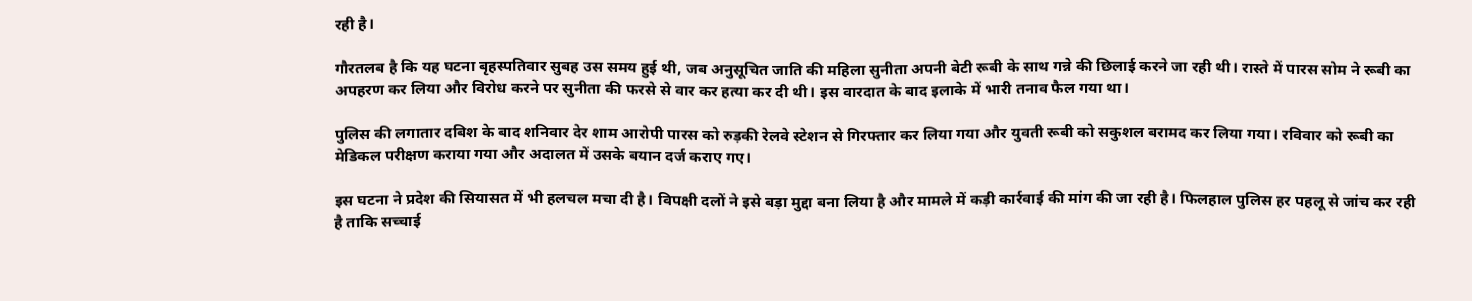रही है।

गौरतलब है कि यह घटना बृहस्पतिवार सुबह उस समय हुई थी, जब अनुसूचित जाति की महिला सुनीता अपनी बेटी रूबी के साथ गन्ने की छिलाई करने जा रही थी। रास्ते में पारस सोम ने रूबी का अपहरण कर लिया और विरोध करने पर सुनीता की फरसे से वार कर हत्या कर दी थी। इस वारदात के बाद इलाके में भारी तनाव फैल गया था।

पुलिस की लगातार दबिश के बाद शनिवार देर शाम आरोपी पारस को रुड़की रेलवे स्टेशन से गिरफ्तार कर लिया गया और युवती रूबी को सकुशल बरामद कर लिया गया। रविवार को रूबी का मेडिकल परीक्षण कराया गया और अदालत में उसके बयान दर्ज कराए गए।

इस घटना ने प्रदेश की सियासत में भी हलचल मचा दी है। विपक्षी दलों ने इसे बड़ा मुद्दा बना लिया है और मामले में कड़ी कार्रवाई की मांग की जा रही है। फिलहाल पुलिस हर पहलू से जांच कर रही है ताकि सच्चाई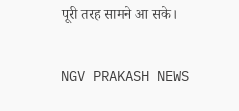पूरी तरह सामने आ सके।

NGV PRAKASH NEWS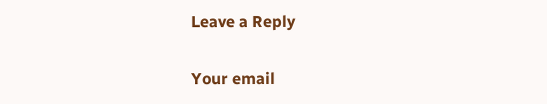Leave a Reply

Your email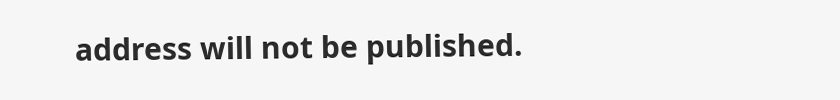address will not be published.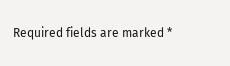Required fields are marked *